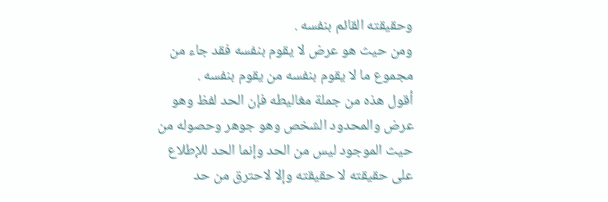وحقيقته القائم بنفسه .
ومن حيث هو عرض لا يقوم بنفسه فقد جاء من مجموع ما لا يقوم بنفسه من يقوم بنفسه .
أقول هذه من جملة مغاليطه فإن الحد لفظ وهو عرض والمحدود الشخص وهو جوهر وحصوله من حيث الموجود ليس من الحد وإنما الحد للإطلاع على حقيقته لا حقيقته وإلا لاحترق من حد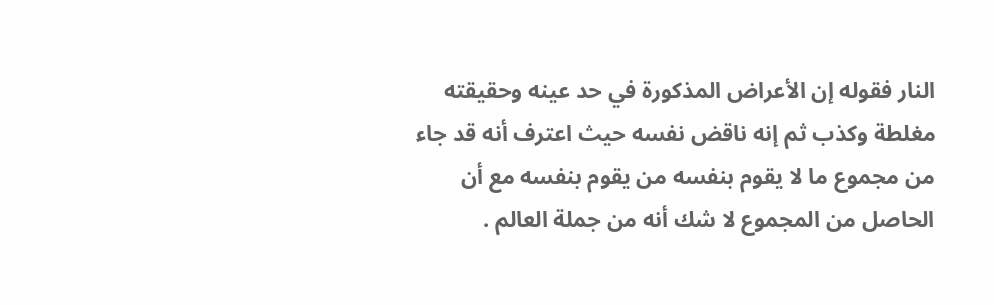النار فقوله إن الأعراض المذكورة في حد عينه وحقيقته مغلطة وكذب ثم إنه ناقض نفسه حيث اعترف أنه قد جاء من مجموع ما لا يقوم بنفسه من يقوم بنفسه مع أن الحاصل من المجموع لا شك أنه من جملة العالم .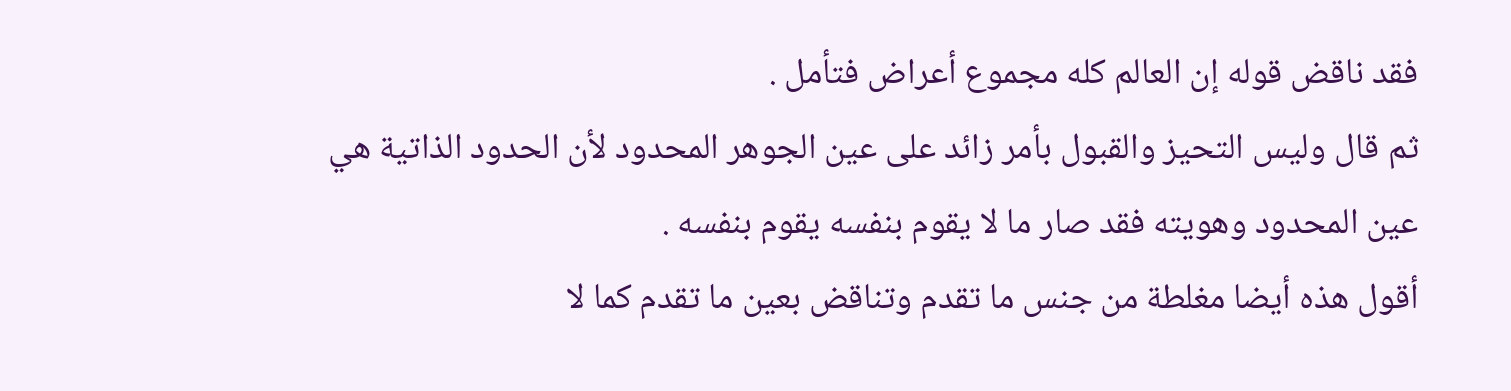فقد ناقض قوله إن العالم كله مجموع أعراض فتأمل .
ثم قال وليس التحيز والقبول بأمر زائد على عين الجوهر المحدود لأن الحدود الذاتية هي عين المحدود وهويته فقد صار ما لا يقوم بنفسه يقوم بنفسه .
أقول هذه أيضا مغلطة من جنس ما تقدم وتناقض بعين ما تقدم كما لا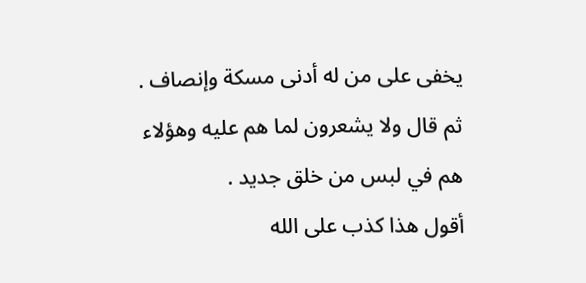يخفى على من له أدنى مسكة وإنصاف .
ثم قال ولا يشعرون لما هم عليه وهؤلاء هم في لبس من خلق جديد .
أقول هذا كذب على الله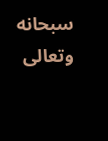سبحانه وتعالى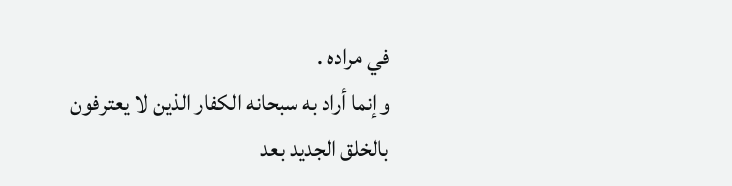في مراده .
وإنما أراد به سبحانه الكفار الذين لا يعترفون بالخلق الجديد بعد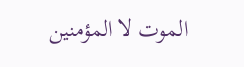الموت لا المؤمنين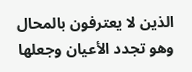الذين لا يعترفون بالمحال وهو تجدد الأعيان وجعلها